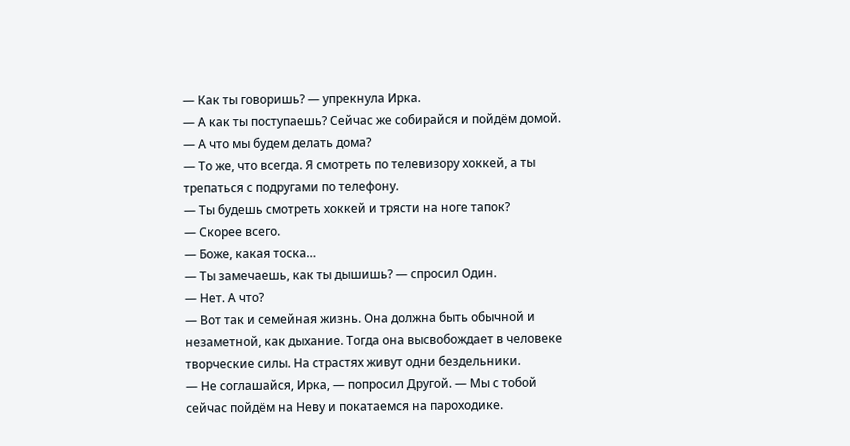— Как ты говоришь? — упрекнула Ирка.
— А как ты поступаешь? Сейчас же собирайся и пойдём домой.
— А что мы будем делать дома?
— То же, что всегда. Я смотреть по телевизору хоккей, а ты трепаться с подругами по телефону.
— Ты будешь смотреть хоккей и трясти на ноге тапок?
— Скорее всего.
— Боже, какая тоска…
— Ты замечаешь, как ты дышишь? — спросил Один.
— Нет. А что?
— Вот так и семейная жизнь. Она должна быть обычной и незаметной, как дыхание. Тогда она высвобождает в человеке творческие силы. На страстях живут одни бездельники.
— Не соглашайся, Ирка, — попросил Другой. — Мы с тобой сейчас пойдём на Неву и покатаемся на пароходике.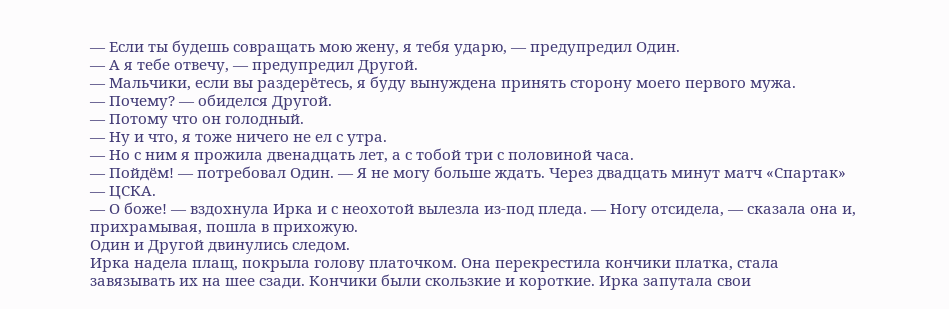— Если ты будешь совращать мою жену, я тебя ударю, — предупредил Один.
— А я тебе отвечу, — предупредил Другой.
— Мальчики, если вы раздерётесь, я буду вынуждена принять сторону моего первого мужа.
— Почему? — обиделся Другой.
— Потому что он голодный.
— Ну и что, я тоже ничего не ел с утра.
— Но с ним я прожила двенадцать лет, а с тобой три с половиной часа.
— Пойдём! — потребовал Один. — Я не могу больше ждать. Через двадцать минут матч «Спартак» — ЦСКА.
— О боже! — вздохнула Ирка и с неохотой вылезла из-под пледа. — Ногу отсидела, — сказала она и, прихрамывая, пошла в прихожую.
Один и Другой двинулись следом.
Ирка надела плащ, покрыла голову платочком. Она перекрестила кончики платка, стала завязывать их на шее сзади. Кончики были скользкие и короткие. Ирка запутала свои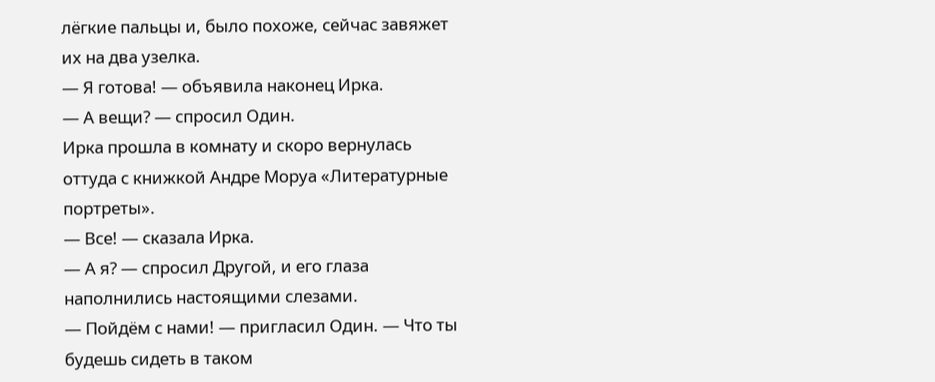лёгкие пальцы и, было похоже, сейчас завяжет их на два узелка.
— Я готова! — объявила наконец Ирка.
— А вещи? — спросил Один.
Ирка прошла в комнату и скоро вернулась оттуда с книжкой Андре Моруа «Литературные портреты».
— Все! — сказала Ирка.
— А я? — спросил Другой, и его глаза наполнились настоящими слезами.
— Пойдём с нами! — пригласил Один. — Что ты будешь сидеть в таком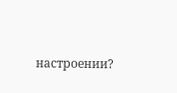настроении?